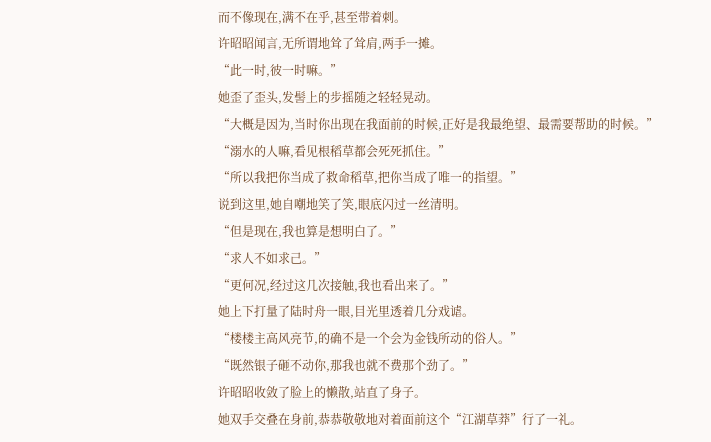而不像现在,满不在乎,甚至带着刺。
许昭昭闻言,无所谓地耸了耸肩,两手一摊。
“此一时,彼一时嘛。”
她歪了歪头,发髻上的步摇随之轻轻晃动。
“大概是因为,当时你出现在我面前的时候,正好是我最绝望、最需要帮助的时候。”
“溺水的人嘛,看见根稻草都会死死抓住。”
“所以我把你当成了救命稻草,把你当成了唯一的指望。”
说到这里,她自嘲地笑了笑,眼底闪过一丝清明。
“但是现在,我也算是想明白了。”
“求人不如求己。”
“更何况,经过这几次接触,我也看出来了。”
她上下打量了陆时舟一眼,目光里透着几分戏谑。
“楼楼主高风亮节,的确不是一个会为金钱所动的俗人。”
“既然银子砸不动你,那我也就不费那个劲了。”
许昭昭收敛了脸上的懒散,站直了身子。
她双手交叠在身前,恭恭敬敬地对着面前这个“江湖草莽”行了一礼。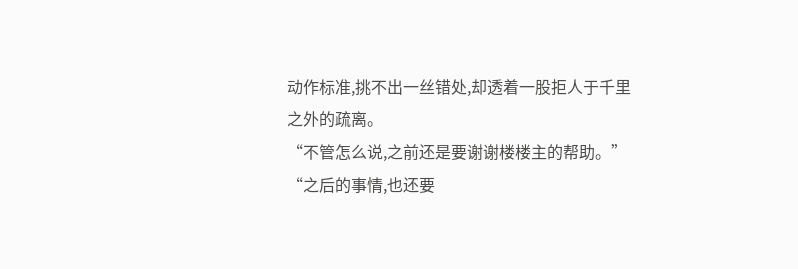动作标准,挑不出一丝错处,却透着一股拒人于千里之外的疏离。
“不管怎么说,之前还是要谢谢楼楼主的帮助。”
“之后的事情,也还要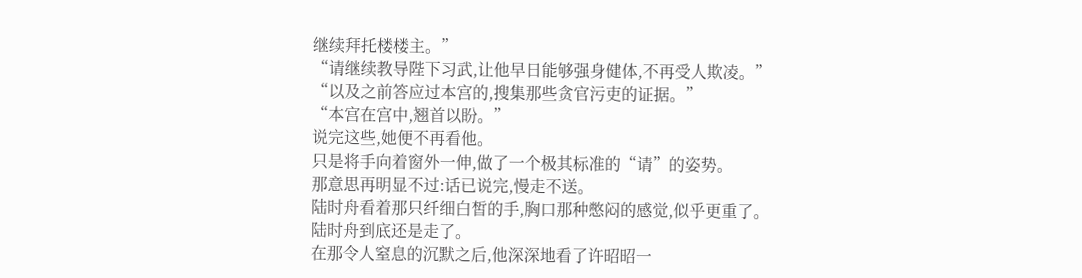继续拜托楼楼主。”
“请继续教导陛下习武,让他早日能够强身健体,不再受人欺凌。”
“以及之前答应过本宫的,搜集那些贪官污吏的证据。”
“本宫在宫中,翘首以盼。”
说完这些,她便不再看他。
只是将手向着窗外一伸,做了一个极其标准的“请”的姿势。
那意思再明显不过:话已说完,慢走不送。
陆时舟看着那只纤细白皙的手,胸口那种憋闷的感觉,似乎更重了。
陆时舟到底还是走了。
在那令人窒息的沉默之后,他深深地看了许昭昭一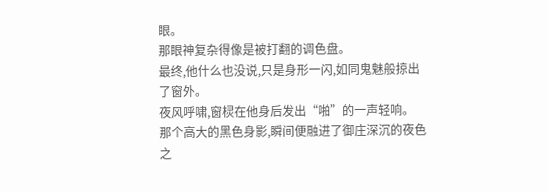眼。
那眼神复杂得像是被打翻的调色盘。
最终,他什么也没说,只是身形一闪,如同鬼魅般掠出了窗外。
夜风呼啸,窗棂在他身后发出“啪”的一声轻响。
那个高大的黑色身影,瞬间便融进了御庄深沉的夜色之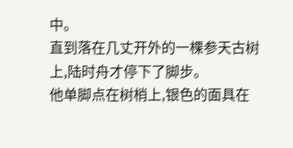中。
直到落在几丈开外的一棵参天古树上,陆时舟才停下了脚步。
他单脚点在树梢上,银色的面具在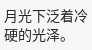月光下泛着冷硬的光泽。